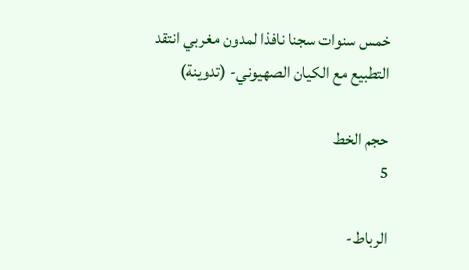خمس سنوات سجنا نافذا لمدون مغربي انتقد التطبيع مع الكيان الصهيوني- (تدوينة)

حجم الخط
5

الرباط-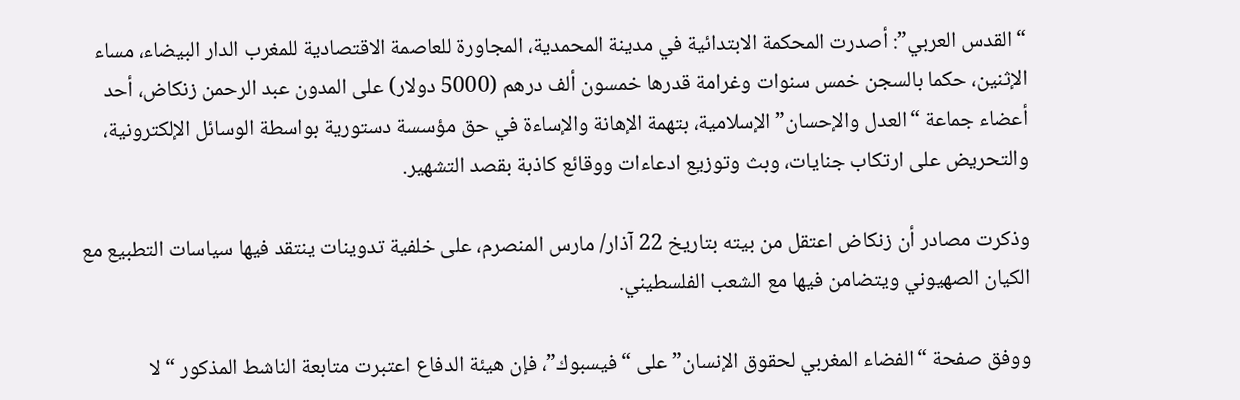“القدس العربي”: أصدرت المحكمة الابتدائية في مدينة المحمدية، المجاورة للعاصمة الاقتصادية للمغرب الدار البيضاء، مساء الإثنين، حكما بالسجن خمس سنوات وغرامة قدرها خمسون ألف درهم (5000 دولار) على المدون عبد الرحمن زنكاض، أحد أعضاء جماعة “العدل والإحسان” الإسلامية، بتهمة الإهانة والإساءة في حق مؤسسة دستورية بواسطة الوسائل الإلكترونية، والتحريض على ارتكاب جنايات، وبث وتوزيع ادعاءات ووقائع كاذبة بقصد التشهير.

وذكرت مصادر أن زنكاض اعتقل من بيته بتاريخ 22 آذار/ مارس المنصرم، على خلفية تدوينات ينتقد فيها سياسات التطبيع مع الكيان الصهيوني ويتضامن فيها مع الشعب الفلسطيني.

ووفق صفحة “الفضاء المغربي لحقوق الإنسان” على “فيسبوك”، فإن هيئة الدفاع اعتبرت متابعة الناشط المذكور “لا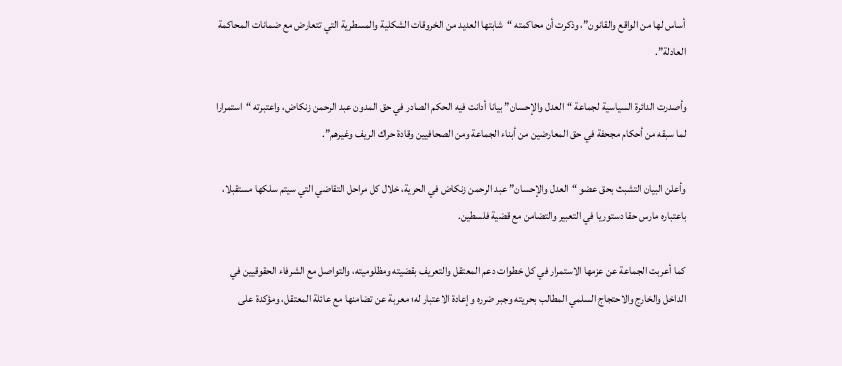أساس لها من الواقع والقانون”، وذكرت أن محاكمته “شابتها العديد من الخروقات الشكلية والمسطرية التي تتعارض مع ضمانات المحاكمة العادلة”.

وأصدرت الدائرة السياسية لجماعة “العدل والإحسان” بيانا أدانت فيه الحكم الصادر في حق المدون عبد الرحمن زنكاض، واعتبرته “استمرارا لما سبقه من أحكام مجحفة في حق المعارضين من أبناء الجماعة ومن الصحافيين وقادة حراك الريف وغيرهم”.

وأعلن البيان التشبث بحق عضو “العدل والإحسان” عبد الرحمن زنكاض في الحرية، خلال كل مراحل التقاضي التي سيتم سلكها مستقبلا، باعتباره مارس حقا دستوريا في التعبير والتضامن مع قضية فلسطين.

كما أعربت الجماعة عن عزمها الاستمرار في كل خطوات دعم المعتقل والتعريف بقضيته ومظلوميته، والتواصل مع الشرفاء الحقوقيين في الداخل والخارج والاحتجاج السلمي المطالب بحريته وجبر ضرره وإعادة الاعتبار له؛ معربة عن تضامنها مع عائلة المعتقل، ومؤكدة على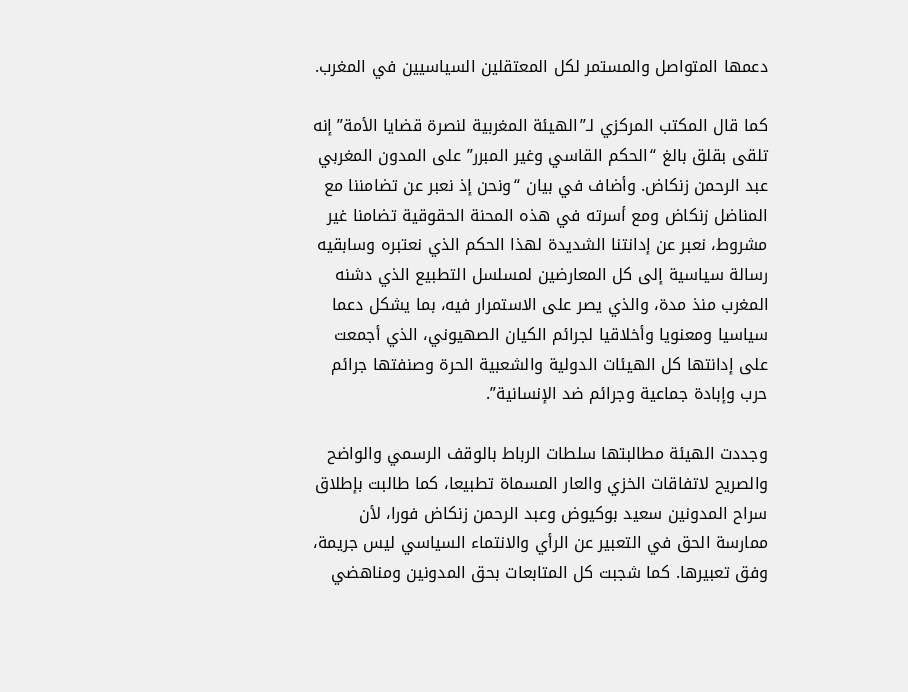دعمها المتواصل والمستمر لكل المعتقلين السياسيين في المغرب.

كما قال المكتب المركزي لـ”الهيئة المغربية لنصرة قضايا الأمة” إنه تلقى بقلق بالغ “الحكم القاسي وغير المبرر” على المدون المغربي عبد الرحمن زنكاض. وأضاف في بيان “ونحن إذ نعبر عن تضامننا مع المناضل زنكاض ومع أسرته في هذه المحنة الحقوقية تضامنا غير مشروط، نعبر عن إدانتنا الشديدة لهذا الحكم الذي نعتبره وسابقيه رسالة سياسية إلى كل المعارضين لمسلسل التطبيع الذي دشنه المغرب منذ مدة، والذي يصر على الاستمرار فيه، بما يشكل دعما سياسيا ومعنويا وأخلاقيا لجرائم الكيان الصهيوني، الذي أجمعت على إدانتها كل الهيئات الدولية والشعبية الحرة وصنفتها جرائم حرب وإبادة جماعية وجرائم ضد الإنسانية”.

وجددت الهيئة مطالبتها سلطات الرباط بالوقف الرسمي والواضح والصريح لاتفاقات الخزي والعار المسماة تطبيعا، كما طالبت بإطلاق سراح المدونين سعيد بوكيوض وعبد الرحمن زنكاض فورا، لأن ممارسة الحق في التعبير عن الرأي والانتماء السياسي ليس جريمة، وفق تعبيرها. كما شجبت كل المتابعات بحق المدونين ومناهضي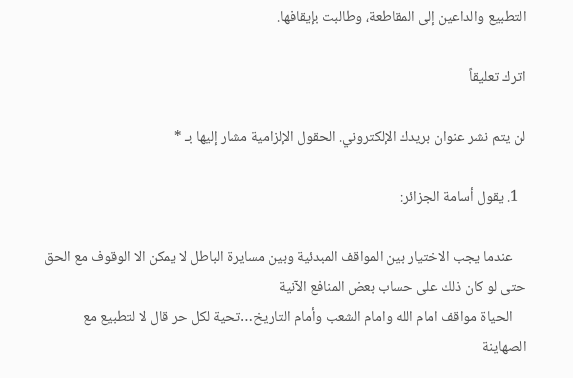التطبيع والداعين إلى المقاطعة، وطالبت بإيقافها.

اترك تعليقاً

لن يتم نشر عنوان بريدك الإلكتروني. الحقول الإلزامية مشار إليها بـ *

  1. يقول أسامة الجزائر:

    عندما يجب الاختيار بين المواقف المبدئية وبين مسايرة الباطل لا يمكن الا الوقوف مع الحق حتى لو كان ذلك على حساب بعض المنافع الآنية
    الحياة مواقف امام الله وامام الشعب وأمام التاريخ…تحية لكل حر قال لا لتطبيع مع الصهاينة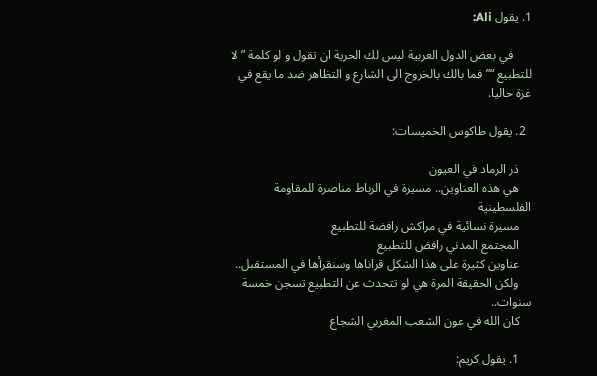1. يقول Ali:

      في بعض الدول العربية ليس لك الحرية ان تقول و لو كلمة ” لا للتطبيع “” فما بالك بالخروج الى الشارع و التظاهر ضد ما يقع في غزة حاليا.

  2. يقول طاكوس الخميسات:

    ذر الرماد في العيون
    هي هذه العناوين.. مسيرة في الرباط مناصرة للمقاومة الفلسطينية
    مسيرة نسائية في مراكش رافضة للتطبيع
    المجتمع المدني رافض للتطبيع
    عناوين كثيرة على هذا الشكل قراناها وسنقرأها في المستقبل..
    ولكن الحقيقة المرة هي لو تتحدث عن التطبيع تسجن خمسة سنوات..
    كان الله في عون الشعب المغربي الشجاع

    1. يقول كريم: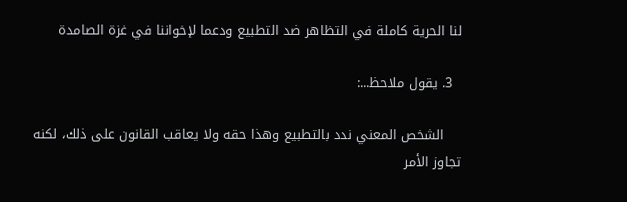لنا الحرية كاملة في التظاهر ضد التطبيع ودعما لإخواننا في غزة الصامدة

  3. يقول ملاحظ...:

    الشخص المعني ندد بالتطبيع وهذا حقه ولا يعاقب القانون على ذلك، لكنه تجاوز الأمر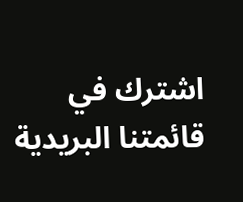اشترك في قائمتنا البريدية